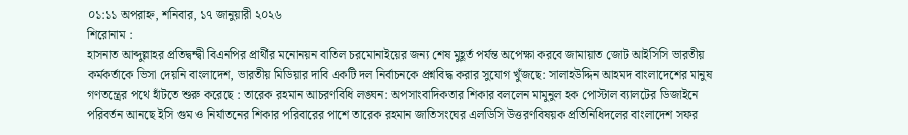০১:১১ অপরাহ্ন, শনিবার, ১৭ জানুয়ারী ২০২৬
শিরোনাম :
হাসনাত আব্দুল্লাহর প্রতিদ্বন্দ্বী বিএনপির প্রার্থীর মনোনয়ন বাতিল চরমোনাইয়ের জন্য শেষ মুহূর্ত পর্যন্ত অপেক্ষা করবে জামায়াত জোট আইসিসি ভারতীয় কর্মকর্তাকে ভিসা দেয়নি বাংলাদেশ, ভারতীয় মিডিয়ার দাবি একটি দল নির্বাচনকে প্রশ্নবিদ্ধ করার সুযোগ খুঁজছে: সালাহউদ্দিন আহমদ বাংলাদেশের মানুষ গণতন্ত্রের পথে হাঁটতে শুরু করেছে : তারেক রহমান আচরণবিধি লঙ্ঘন: অপসাংবাদিকতার শিকার বললেন মামুনুল হক পোস্টাল ব্যালটের ডিজাইনে পরিবর্তন আনছে ইসি গুম ও নির্যাতনের শিকার পরিবারের পাশে তারেক রহমান জাতিসংঘের এলডিসি উত্তরণবিষয়ক প্রতিনিধিদলের বাংলাদেশ সফর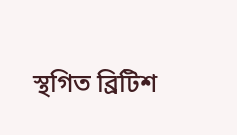স্থগিত ব্রিটিশ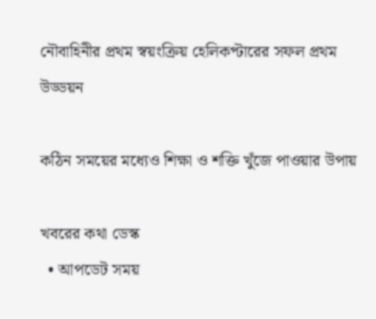নৌবাহিনীর প্রথম স্বয়ংক্রিয় হেলিকপ্টারের সফল প্রথম উড্ডয়ন

কঠিন সময়ের মধ্যেও শিক্ষা ও শক্তি খুঁজে পাওয়ার উপায়

খবরের কথা ডেস্ক
  • আপডেট সময়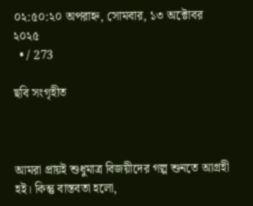০২:৫০:২০ অপরাহ্ন, সোমবার, ১৩ অক্টোবর ২০২৫
  • / 273

ছবি সংগৃহীত



আমরা প্রায়ই শুধুমাত্র বিজয়ীদের গল্প শুনতে আগ্রহী হই। কিন্তু বাস্তবতা হলো,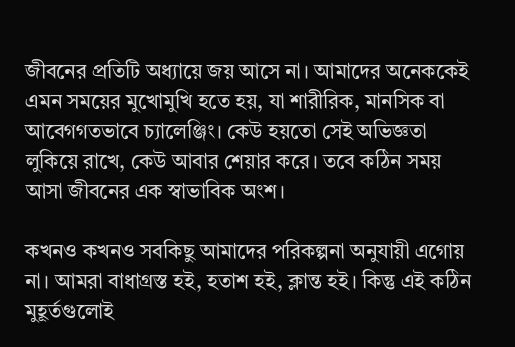জীবনের প্রতিটি অধ্যায়ে জয় আসে না। আমাদের অনেককেই এমন সময়ের মুখোমুখি হতে হয়, যা শারীরিক, মানসিক বা আবেগগতভাবে চ্যালেঞ্জিং। কেউ হয়তো সেই অভিজ্ঞতা লুকিয়ে রাখে, কেউ আবার শেয়ার করে। তবে কঠিন সময় আসা জীবনের এক স্বাভাবিক অংশ।

কখনও কখনও সবকিছু আমাদের পরিকল্পনা অনুযায়ী এগোয় না। আমরা বাধাগ্রস্ত হই, হতাশ হই, ক্লান্ত হই। কিন্তু এই কঠিন মুহূর্তগুলোই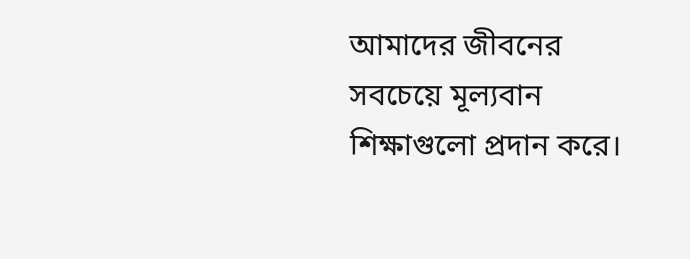আমাদের জীবনের সবচেয়ে মূল্যবান শিক্ষাগুলো প্রদান করে।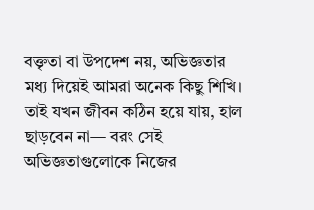বক্তৃতা বা উপদেশ নয়, অভিজ্ঞতার মধ্য দিয়েই আমরা অনেক কিছু শিখি। তাই যখন জীবন কঠিন হয়ে যায়, হাল ছাড়বেন না— বরং সেই অভিজ্ঞতাগুলোকে নিজের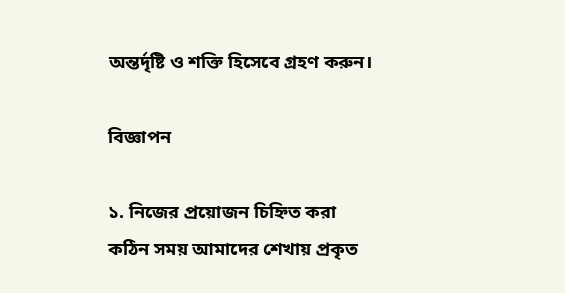অন্তর্দৃষ্টি ও শক্তি হিসেবে গ্রহণ করুন।

বিজ্ঞাপন

১. নিজের প্রয়োজন চিহ্নিত করা
কঠিন সময় আমাদের শেখায় প্রকৃত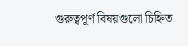গুরুত্বপূর্ণ বিষয়গুলো চিহ্নিত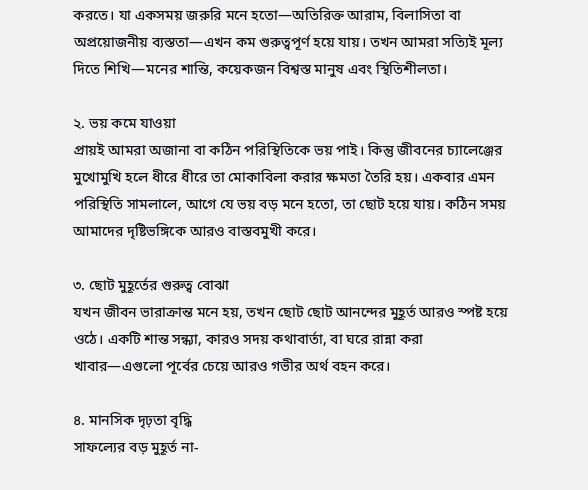করতে। যা একসময় জরুরি মনে হতো—অতিরিক্ত আরাম, বিলাসিতা বা অপ্রয়োজনীয় ব্যস্ততা—এখন কম গুরুত্বপূর্ণ হয়ে যায়। তখন আমরা সত্যিই মূল্য দিতে শিখি—মনের শান্তি, কয়েকজন বিশ্বস্ত মানুষ এবং স্থিতিশীলতা।

২. ভয় কমে যাওয়া
প্রায়ই আমরা অজানা বা কঠিন পরিস্থিতিকে ভয় পাই। কিন্তু জীবনের চ্যালেঞ্জের মুখোমুখি হলে ধীরে ধীরে তা মোকাবিলা করার ক্ষমতা তৈরি হয়। একবার এমন পরিস্থিতি সামলালে, আগে যে ভয় বড় মনে হতো, তা ছোট হয়ে যায়। কঠিন সময় আমাদের দৃষ্টিভঙ্গিকে আরও বাস্তবমুখী করে।

৩. ছোট মুহূর্তের গুরুত্ব বোঝা
যখন জীবন ভারাক্রান্ত মনে হয়, তখন ছোট ছোট আনন্দের মুহূর্ত আরও স্পষ্ট হয়ে ওঠে। একটি শান্ত সন্ধ্যা, কারও সদয় কথাবার্তা, বা ঘরে রান্না করা খাবার—এগুলো পূর্বের চেয়ে আরও গভীর অর্থ বহন করে।

৪. মানসিক দৃঢ়তা বৃদ্ধি
সাফল্যের বড় মুহূর্ত না-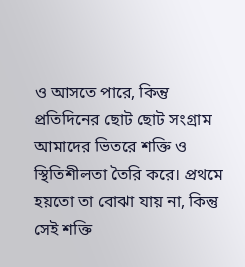ও আসতে পারে, কিন্তু প্রতিদিনের ছোট ছোট সংগ্রাম আমাদের ভিতরে শক্তি ও স্থিতিশীলতা তৈরি করে। প্রথমে হয়তো তা বোঝা যায় না, কিন্তু সেই শক্তি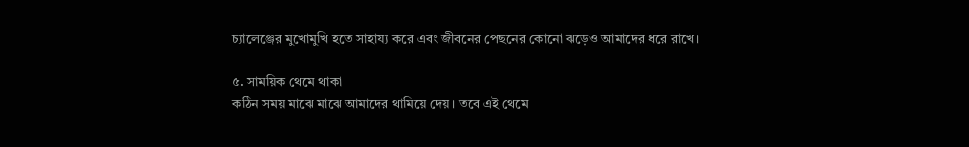চ্যালেঞ্জের মুখোমুখি হতে সাহায্য করে এবং জীবনের পেছনের কোনো ঝড়েও আমাদের ধরে রাখে।

৫. সাময়িক থেমে থাকা
কঠিন সময় মাঝে মাঝে আমাদের থামিয়ে দেয়। তবে এই থেমে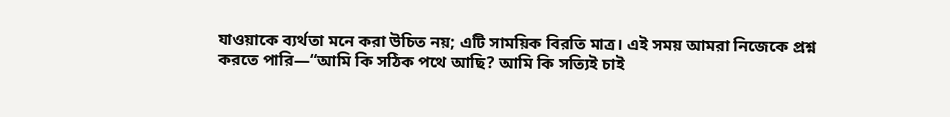যাওয়াকে ব্যর্থতা মনে করা উচিত নয়; এটি সাময়িক বিরতি মাত্র। এই সময় আমরা নিজেকে প্রশ্ন করতে পারি—“আমি কি সঠিক পথে আছি? আমি কি সত্যিই চাই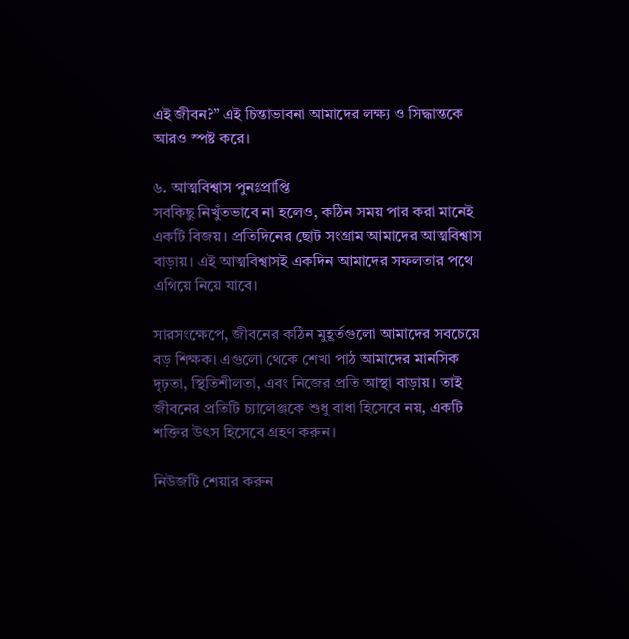এই জীবন?” এই চিন্তাভাবনা আমাদের লক্ষ্য ও সিদ্ধান্তকে আরও স্পষ্ট করে।

৬. আত্মবিশ্বাস পুনঃপ্রাপ্তি
সবকিছু নিখুঁতভাবে না হলেও, কঠিন সময় পার করা মানেই একটি বিজয়। প্রতিদিনের ছোট সংগ্রাম আমাদের আত্মবিশ্বাস বাড়ায়। এই আত্মবিশ্বাসই একদিন আমাদের সফলতার পথে এগিয়ে নিয়ে যাবে।

সারসংক্ষেপে, জীবনের কঠিন মুহূর্তগুলো আমাদের সবচেয়ে বড় শিক্ষক। এগুলো থেকে শেখা পাঠ আমাদের মানসিক দৃঢ়তা, স্থিতিশীলতা, এবং নিজের প্রতি আস্থা বাড়ায়। তাই জীবনের প্রতিটি চ্যালেঞ্জকে শুধু বাধা হিসেবে নয়, একটি শক্তির উৎস হিসেবে গ্রহণ করুন।

নিউজটি শেয়ার করুন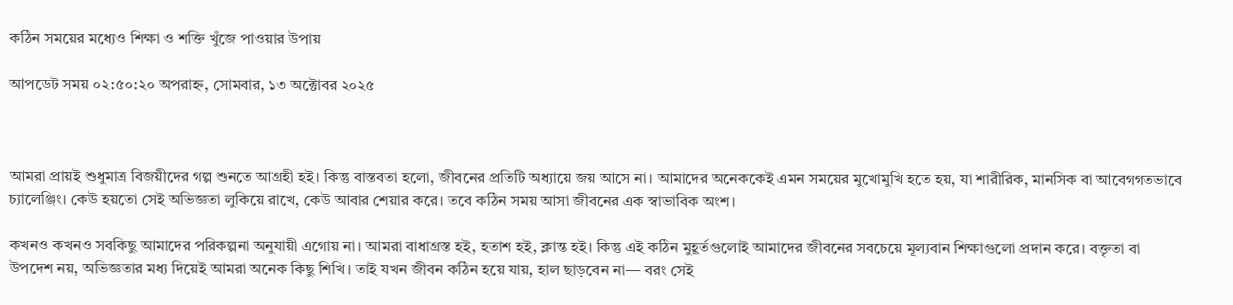কঠিন সময়ের মধ্যেও শিক্ষা ও শক্তি খুঁজে পাওয়ার উপায়

আপডেট সময় ০২:৫০:২০ অপরাহ্ন, সোমবার, ১৩ অক্টোবর ২০২৫



আমরা প্রায়ই শুধুমাত্র বিজয়ীদের গল্প শুনতে আগ্রহী হই। কিন্তু বাস্তবতা হলো, জীবনের প্রতিটি অধ্যায়ে জয় আসে না। আমাদের অনেককেই এমন সময়ের মুখোমুখি হতে হয়, যা শারীরিক, মানসিক বা আবেগগতভাবে চ্যালেঞ্জিং। কেউ হয়তো সেই অভিজ্ঞতা লুকিয়ে রাখে, কেউ আবার শেয়ার করে। তবে কঠিন সময় আসা জীবনের এক স্বাভাবিক অংশ।

কখনও কখনও সবকিছু আমাদের পরিকল্পনা অনুযায়ী এগোয় না। আমরা বাধাগ্রস্ত হই, হতাশ হই, ক্লান্ত হই। কিন্তু এই কঠিন মুহূর্তগুলোই আমাদের জীবনের সবচেয়ে মূল্যবান শিক্ষাগুলো প্রদান করে। বক্তৃতা বা উপদেশ নয়, অভিজ্ঞতার মধ্য দিয়েই আমরা অনেক কিছু শিখি। তাই যখন জীবন কঠিন হয়ে যায়, হাল ছাড়বেন না— বরং সেই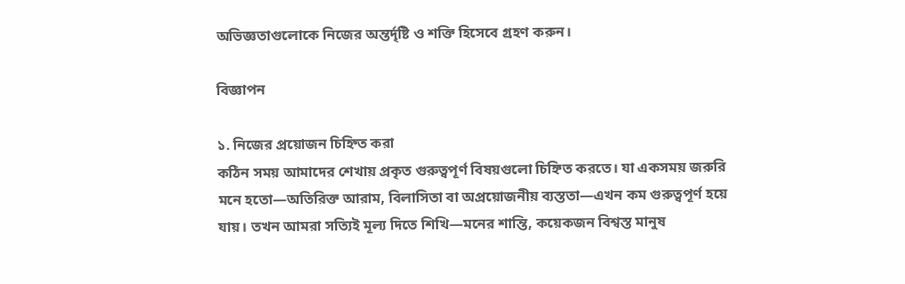অভিজ্ঞতাগুলোকে নিজের অন্তর্দৃষ্টি ও শক্তি হিসেবে গ্রহণ করুন।

বিজ্ঞাপন

১. নিজের প্রয়োজন চিহ্নিত করা
কঠিন সময় আমাদের শেখায় প্রকৃত গুরুত্বপূর্ণ বিষয়গুলো চিহ্নিত করতে। যা একসময় জরুরি মনে হতো—অতিরিক্ত আরাম, বিলাসিতা বা অপ্রয়োজনীয় ব্যস্ততা—এখন কম গুরুত্বপূর্ণ হয়ে যায়। তখন আমরা সত্যিই মূল্য দিতে শিখি—মনের শান্তি, কয়েকজন বিশ্বস্ত মানুষ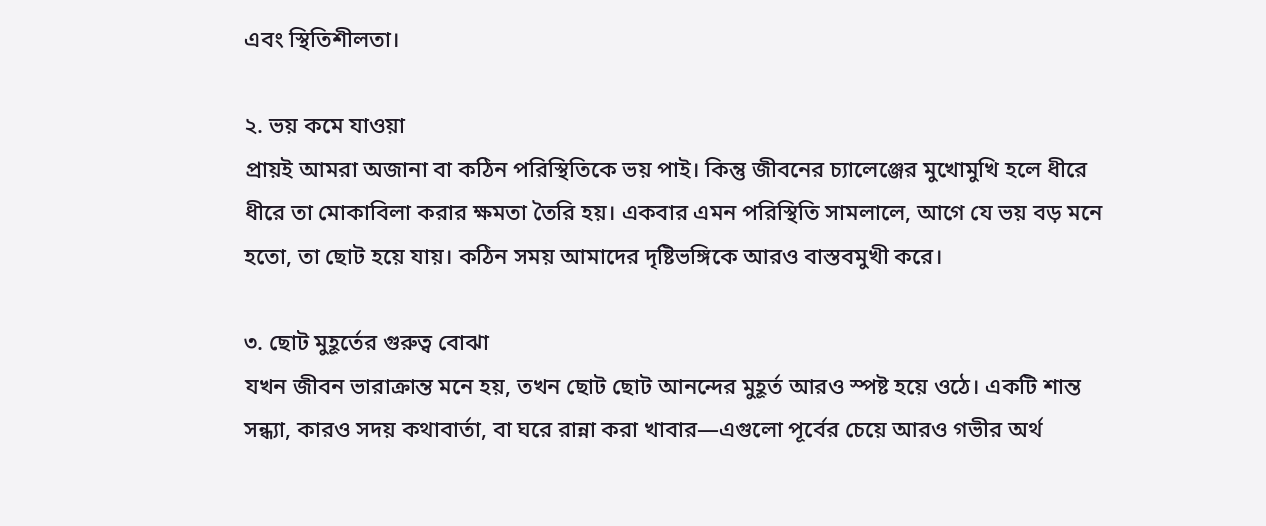এবং স্থিতিশীলতা।

২. ভয় কমে যাওয়া
প্রায়ই আমরা অজানা বা কঠিন পরিস্থিতিকে ভয় পাই। কিন্তু জীবনের চ্যালেঞ্জের মুখোমুখি হলে ধীরে ধীরে তা মোকাবিলা করার ক্ষমতা তৈরি হয়। একবার এমন পরিস্থিতি সামলালে, আগে যে ভয় বড় মনে হতো, তা ছোট হয়ে যায়। কঠিন সময় আমাদের দৃষ্টিভঙ্গিকে আরও বাস্তবমুখী করে।

৩. ছোট মুহূর্তের গুরুত্ব বোঝা
যখন জীবন ভারাক্রান্ত মনে হয়, তখন ছোট ছোট আনন্দের মুহূর্ত আরও স্পষ্ট হয়ে ওঠে। একটি শান্ত সন্ধ্যা, কারও সদয় কথাবার্তা, বা ঘরে রান্না করা খাবার—এগুলো পূর্বের চেয়ে আরও গভীর অর্থ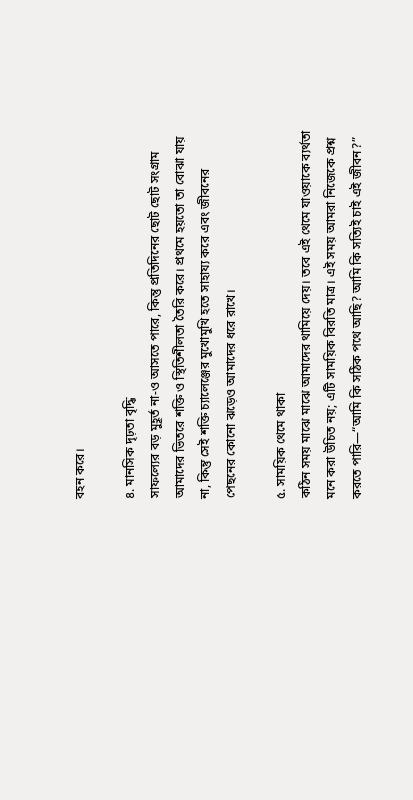বহন করে।

৪. মানসিক দৃঢ়তা বৃদ্ধি
সাফল্যের বড় মুহূর্ত না-ও আসতে পারে, কিন্তু প্রতিদিনের ছোট ছোট সংগ্রাম আমাদের ভিতরে শক্তি ও স্থিতিশীলতা তৈরি করে। প্রথমে হয়তো তা বোঝা যায় না, কিন্তু সেই শক্তি চ্যালেঞ্জের মুখোমুখি হতে সাহায্য করে এবং জীবনের পেছনের কোনো ঝড়েও আমাদের ধরে রাখে।

৫. সাময়িক থেমে থাকা
কঠিন সময় মাঝে মাঝে আমাদের থামিয়ে দেয়। তবে এই থেমে যাওয়াকে ব্যর্থতা মনে করা উচিত নয়; এটি সাময়িক বিরতি মাত্র। এই সময় আমরা নিজেকে প্রশ্ন করতে পারি—“আমি কি সঠিক পথে আছি? আমি কি সত্যিই চাই এই জীবন?”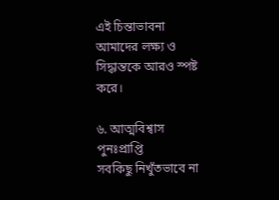এই চিন্তাভাবনা আমাদের লক্ষ্য ও সিদ্ধান্তকে আরও স্পষ্ট করে।

৬. আত্মবিশ্বাস পুনঃপ্রাপ্তি
সবকিছু নিখুঁতভাবে না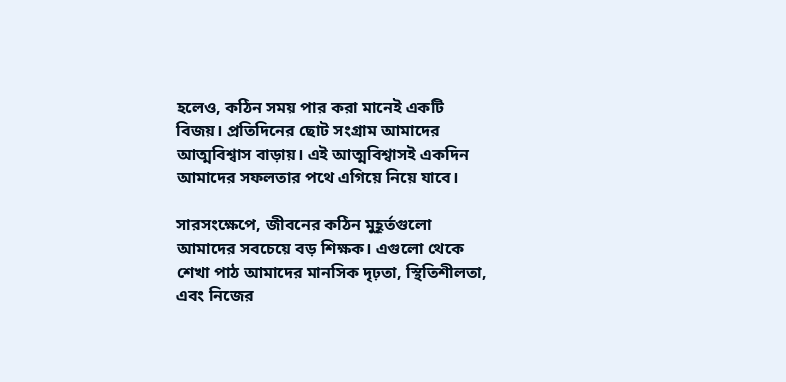হলেও, কঠিন সময় পার করা মানেই একটি বিজয়। প্রতিদিনের ছোট সংগ্রাম আমাদের আত্মবিশ্বাস বাড়ায়। এই আত্মবিশ্বাসই একদিন আমাদের সফলতার পথে এগিয়ে নিয়ে যাবে।

সারসংক্ষেপে, জীবনের কঠিন মুহূর্তগুলো আমাদের সবচেয়ে বড় শিক্ষক। এগুলো থেকে শেখা পাঠ আমাদের মানসিক দৃঢ়তা, স্থিতিশীলতা, এবং নিজের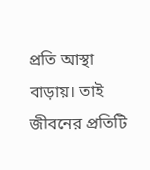প্রতি আস্থা বাড়ায়। তাই জীবনের প্রতিটি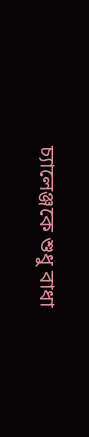চ্যালেঞ্জকে শুধু বাধা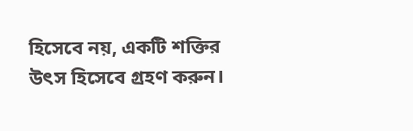হিসেবে নয়, একটি শক্তির উৎস হিসেবে গ্রহণ করুন।